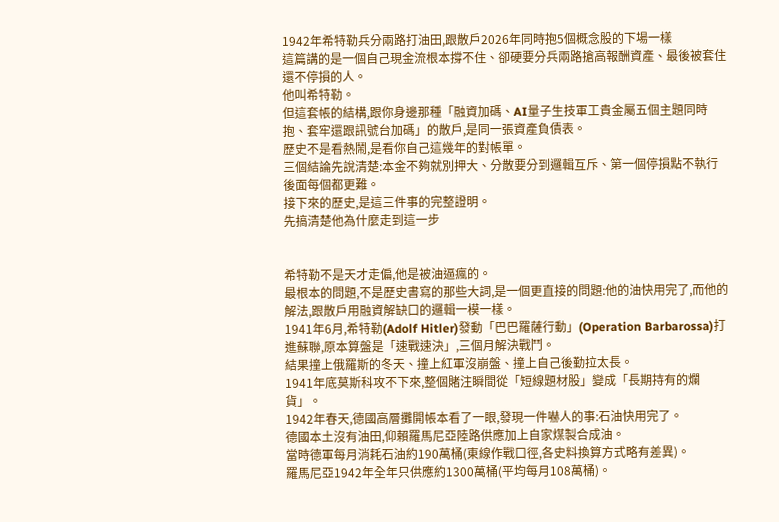1942年希特勒兵分兩路打油田,跟散戶2026年同時抱5個概念股的下場一樣
這篇講的是一個自己現金流根本撐不住、卻硬要分兵兩路搶高報酬資產、最後被套住還不停損的人。
他叫希特勒。
但這套帳的結構,跟你身邊那種「融資加碼、AI量子生技軍工貴金屬五個主題同時抱、套牢還跟訊號台加碼」的散戶,是同一張資產負債表。
歷史不是看熱鬧,是看你自己這幾年的對帳單。
三個結論先說清楚:本金不夠就別押大、分散要分到邏輯互斥、第一個停損點不執行後面每個都更難。
接下來的歷史,是這三件事的完整證明。
先搞清楚他為什麼走到這一步


希特勒不是天才走偏,他是被油逼瘋的。
最根本的問題,不是歷史書寫的那些大詞,是一個更直接的問題:他的油快用完了,而他的解法,跟散戶用融資解缺口的邏輯一模一樣。
1941年6月,希特勒(Adolf Hitler)發動「巴巴羅薩行動」(Operation Barbarossa)打進蘇聯,原本算盤是「速戰速決」,三個月解決戰鬥。
結果撞上俄羅斯的冬天、撞上紅軍沒崩盤、撞上自己後勤拉太長。
1941年底莫斯科攻不下來,整個賭注瞬間從「短線題材股」變成「長期持有的爛貨」。
1942年春天,德國高層攤開帳本看了一眼,發現一件嚇人的事:石油快用完了。
德國本土沒有油田,仰賴羅馬尼亞陸路供應加上自家煤製合成油。
當時德軍每月消耗石油約190萬桶(東線作戰口徑,各史料換算方式略有差異)。
羅馬尼亞1942年全年只供應約1300萬桶(平均每月108萬桶)。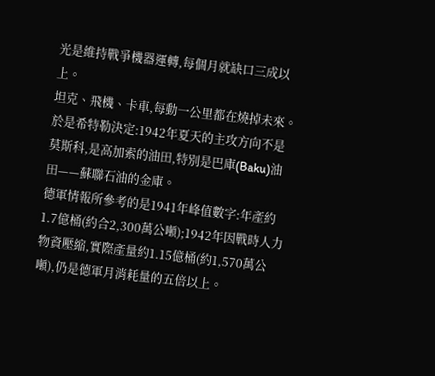光是維持戰爭機器運轉,每個月就缺口三成以上。
坦克、飛機、卡車,每動一公里都在燒掉未來。
於是希特勒決定:1942年夏天的主攻方向不是莫斯科,是高加索的油田,特別是巴庫(Baku)油田——蘇聯石油的金庫。
德軍情報所參考的是1941年峰值數字:年產約1.7億桶(約合2,300萬公噸);1942年因戰時人力物資壓縮,實際產量約1.15億桶(約1,570萬公噸),仍是德軍月消耗量的五倍以上。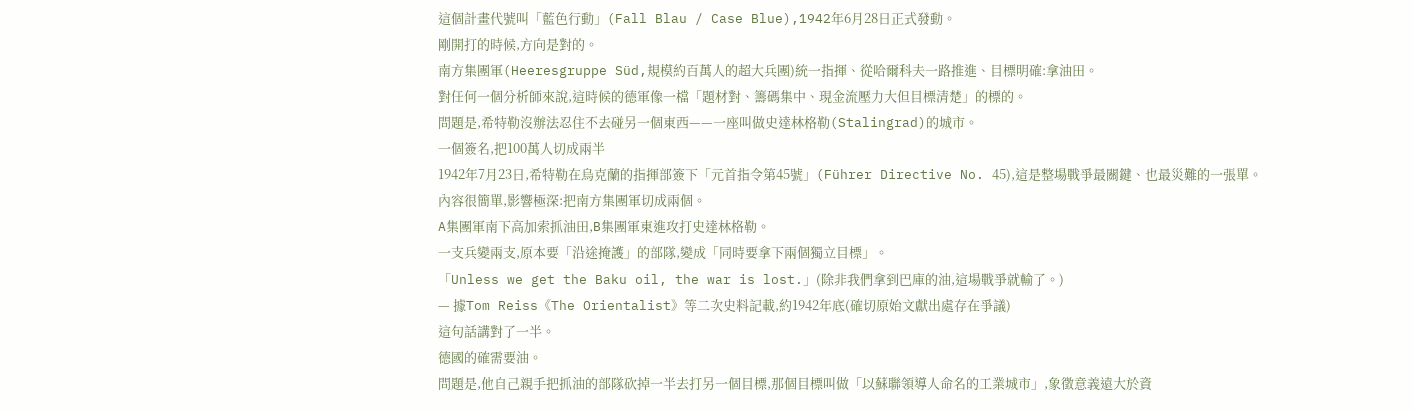這個計畫代號叫「藍色行動」(Fall Blau / Case Blue),1942年6月28日正式發動。
剛開打的時候,方向是對的。
南方集團軍(Heeresgruppe Süd,規模約百萬人的超大兵團)統一指揮、從哈爾科夫一路推進、目標明確:拿油田。
對任何一個分析師來說,這時候的德軍像一檔「題材對、籌碼集中、現金流壓力大但目標清楚」的標的。
問題是,希特勒沒辦法忍住不去碰另一個東西——一座叫做史達林格勒(Stalingrad)的城市。
一個簽名,把100萬人切成兩半
1942年7月23日,希特勒在烏克蘭的指揮部簽下「元首指令第45號」(Führer Directive No. 45),這是整場戰爭最關鍵、也最災難的一張單。
內容很簡單,影響極深:把南方集團軍切成兩個。
A集團軍南下高加索抓油田,B集團軍東進攻打史達林格勒。
一支兵變兩支,原本要「沿途掩護」的部隊,變成「同時要拿下兩個獨立目標」。
「Unless we get the Baku oil, the war is lost.」(除非我們拿到巴庫的油,這場戰爭就輸了。)
— 據Tom Reiss《The Orientalist》等二次史料記載,約1942年底(確切原始文獻出處存在爭議)
這句話講對了一半。
德國的確需要油。
問題是,他自己親手把抓油的部隊砍掉一半去打另一個目標,那個目標叫做「以蘇聯領導人命名的工業城市」,象徵意義遠大於資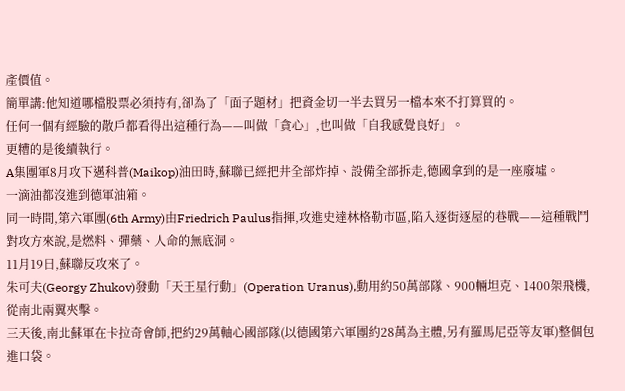產價值。
簡單講:他知道哪檔股票必須持有,卻為了「面子題材」把資金切一半去買另一檔本來不打算買的。
任何一個有經驗的散戶都看得出這種行為——叫做「貪心」,也叫做「自我感覺良好」。
更糟的是後續執行。
A集團軍8月攻下邁科普(Maikop)油田時,蘇聯已經把井全部炸掉、設備全部拆走,德國拿到的是一座廢墟。
一滴油都沒進到德軍油箱。
同一時間,第六軍團(6th Army)由Friedrich Paulus指揮,攻進史達林格勒市區,陷入逐街逐屋的巷戰——這種戰鬥對攻方來說,是燃料、彈藥、人命的無底洞。
11月19日,蘇聯反攻來了。
朱可夫(Georgy Zhukov)發動「天王星行動」(Operation Uranus),動用約50萬部隊、900輛坦克、1400架飛機,從南北兩翼夾擊。
三天後,南北蘇軍在卡拉奇會師,把約29萬軸心國部隊(以德國第六軍團約28萬為主體,另有羅馬尼亞等友軍)整個包進口袋。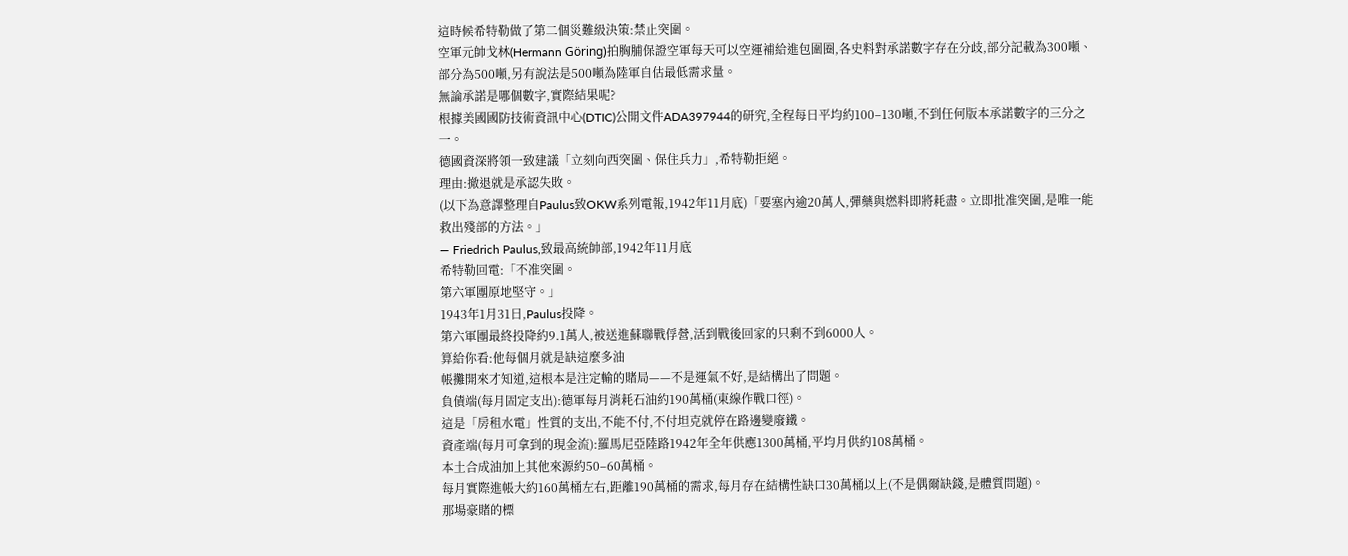這時候希特勒做了第二個災難級決策:禁止突圍。
空軍元帥戈林(Hermann Göring)拍胸脯保證空軍每天可以空運補給進包圍圈,各史料對承諾數字存在分歧,部分記載為300噸、部分為500噸,另有說法是500噸為陸軍自估最低需求量。
無論承諾是哪個數字,實際結果呢?
根據美國國防技術資訊中心(DTIC)公開文件ADA397944的研究,全程每日平均約100–130噸,不到任何版本承諾數字的三分之一。
德國資深將領一致建議「立刻向西突圍、保住兵力」,希特勒拒絕。
理由:撤退就是承認失敗。
(以下為意譯整理自Paulus致OKW系列電報,1942年11月底)「要塞內逾20萬人,彈藥與燃料即將耗盡。立即批准突圍,是唯一能救出殘部的方法。」
— Friedrich Paulus,致最高統帥部,1942年11月底
希特勒回電:「不准突圍。
第六軍團原地堅守。」
1943年1月31日,Paulus投降。
第六軍團最終投降約9.1萬人,被送進蘇聯戰俘營,活到戰後回家的只剩不到6000人。
算給你看:他每個月就是缺這麼多油
帳攤開來才知道,這根本是注定輸的賭局——不是運氣不好,是結構出了問題。
負債端(每月固定支出):德軍每月消耗石油約190萬桶(東線作戰口徑)。
這是「房租水電」性質的支出,不能不付,不付坦克就停在路邊變廢鐵。
資產端(每月可拿到的現金流):羅馬尼亞陸路1942年全年供應1300萬桶,平均月供約108萬桶。
本土合成油加上其他來源約50–60萬桶。
每月實際進帳大約160萬桶左右,距離190萬桶的需求,每月存在結構性缺口30萬桶以上(不是偶爾缺錢,是體質問題)。
那場豪賭的標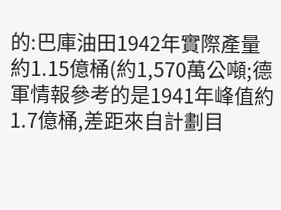的:巴庫油田1942年實際產量約1.15億桶(約1,570萬公噸;德軍情報參考的是1941年峰值約1.7億桶,差距來自計劃目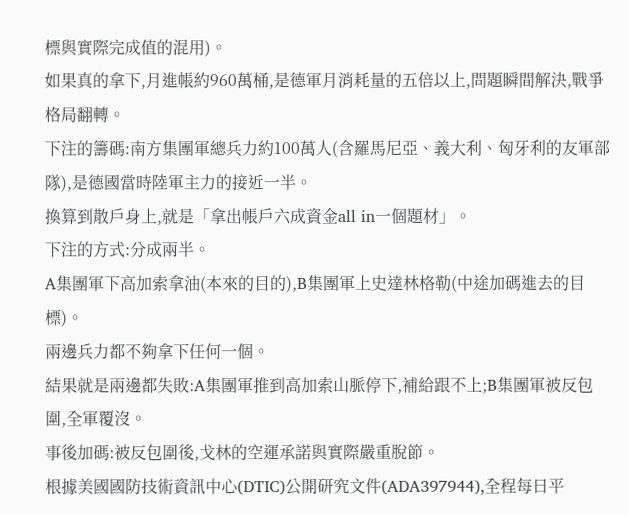標與實際完成值的混用)。
如果真的拿下,月進帳約960萬桶,是德軍月消耗量的五倍以上,問題瞬間解決,戰爭格局翻轉。
下注的籌碼:南方集團軍總兵力約100萬人(含羅馬尼亞、義大利、匈牙利的友軍部隊),是德國當時陸軍主力的接近一半。
換算到散戶身上,就是「拿出帳戶六成資金all in一個題材」。
下注的方式:分成兩半。
A集團軍下高加索拿油(本來的目的),B集團軍上史達林格勒(中途加碼進去的目標)。
兩邊兵力都不夠拿下任何一個。
結果就是兩邊都失敗:A集團軍推到高加索山脈停下,補給跟不上;B集團軍被反包圍,全軍覆沒。
事後加碼:被反包圍後,戈林的空運承諾與實際嚴重脫節。
根據美國國防技術資訊中心(DTIC)公開研究文件(ADA397944),全程每日平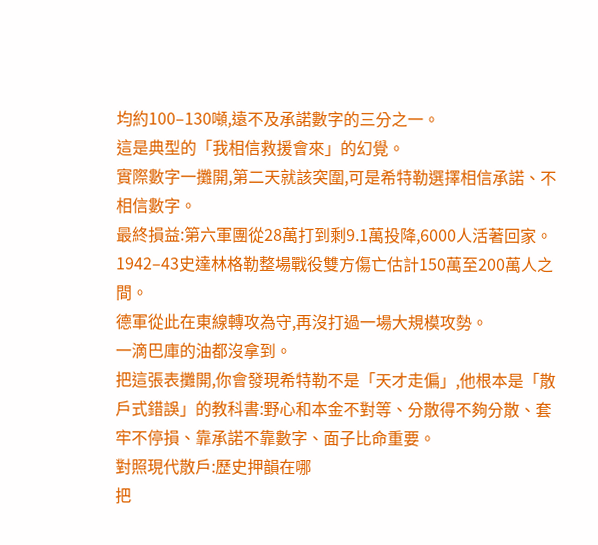均約100–130噸,遠不及承諾數字的三分之一。
這是典型的「我相信救援會來」的幻覺。
實際數字一攤開,第二天就該突圍,可是希特勒選擇相信承諾、不相信數字。
最終損益:第六軍團從28萬打到剩9.1萬投降,6000人活著回家。
1942–43史達林格勒整場戰役雙方傷亡估計150萬至200萬人之間。
德軍從此在東線轉攻為守,再沒打過一場大規模攻勢。
一滴巴庫的油都沒拿到。
把這張表攤開,你會發現希特勒不是「天才走偏」,他根本是「散戶式錯誤」的教科書:野心和本金不對等、分散得不夠分散、套牢不停損、靠承諾不靠數字、面子比命重要。
對照現代散戶:歷史押韻在哪
把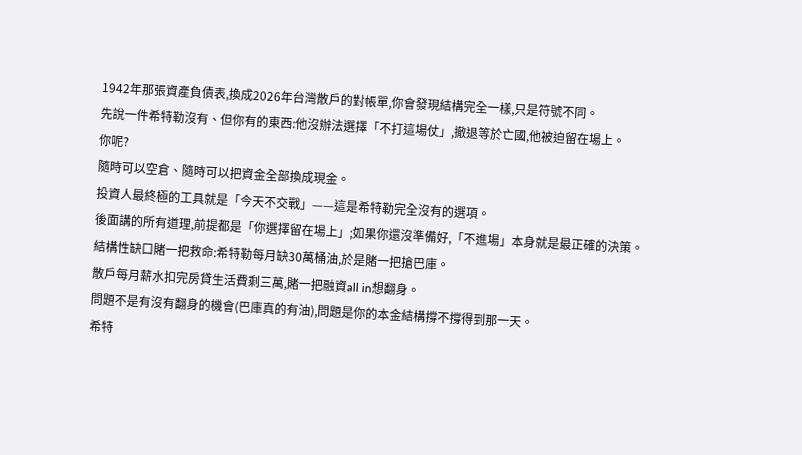1942年那張資產負債表,換成2026年台灣散戶的對帳單,你會發現結構完全一樣,只是符號不同。
先說一件希特勒沒有、但你有的東西:他沒辦法選擇「不打這場仗」,撤退等於亡國,他被迫留在場上。
你呢?
隨時可以空倉、隨時可以把資金全部換成現金。
投資人最終極的工具就是「今天不交戰」——這是希特勒完全沒有的選項。
後面講的所有道理,前提都是「你選擇留在場上」;如果你還沒準備好,「不進場」本身就是最正確的決策。
結構性缺口賭一把救命:希特勒每月缺30萬桶油,於是賭一把搶巴庫。
散戶每月薪水扣完房貸生活費剩三萬,賭一把融資all in想翻身。
問題不是有沒有翻身的機會(巴庫真的有油),問題是你的本金結構撐不撐得到那一天。
希特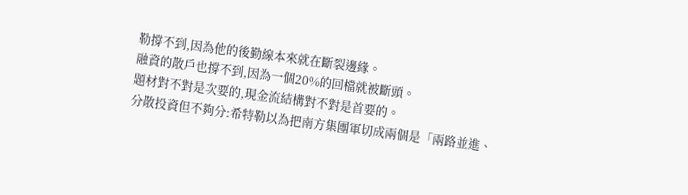勒撐不到,因為他的後勤線本來就在斷裂邊緣。
融資的散戶也撐不到,因為一個20%的回檔就被斷頭。
題材對不對是次要的,現金流結構對不對是首要的。
分散投資但不夠分:希特勒以為把南方集團軍切成兩個是「兩路並進、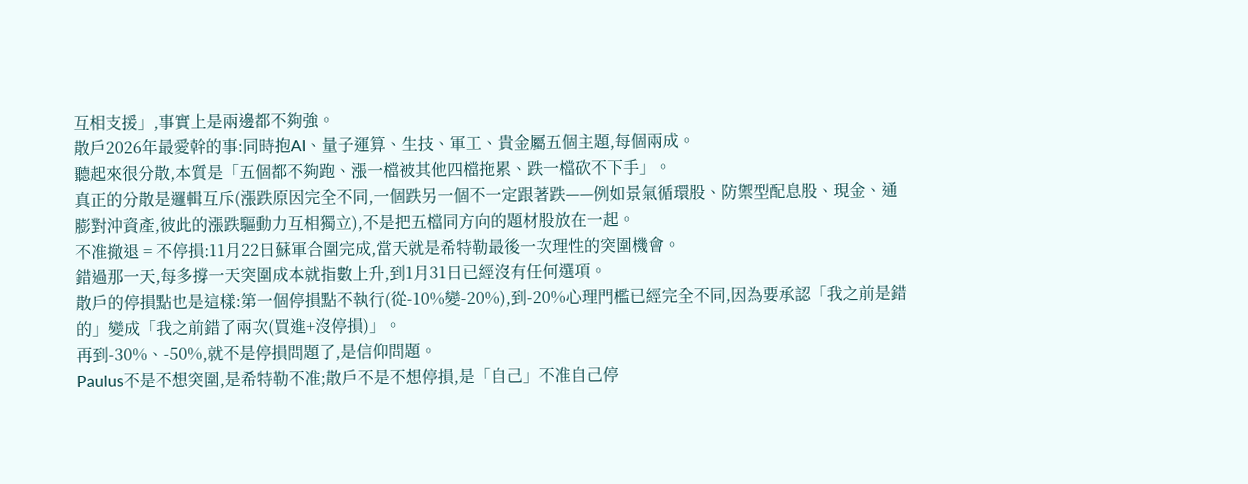互相支援」,事實上是兩邊都不夠強。
散戶2026年最愛幹的事:同時抱AI、量子運算、生技、軍工、貴金屬五個主題,每個兩成。
聽起來很分散,本質是「五個都不夠跑、漲一檔被其他四檔拖累、跌一檔砍不下手」。
真正的分散是邏輯互斥(漲跌原因完全不同,一個跌另一個不一定跟著跌——例如景氣循環股、防禦型配息股、現金、通膨對沖資產,彼此的漲跌驅動力互相獨立),不是把五檔同方向的題材股放在一起。
不准撤退 = 不停損:11月22日蘇軍合圍完成,當天就是希特勒最後一次理性的突圍機會。
錯過那一天,每多撐一天突圍成本就指數上升,到1月31日已經沒有任何選項。
散戶的停損點也是這樣:第一個停損點不執行(從-10%變-20%),到-20%心理門檻已經完全不同,因為要承認「我之前是錯的」變成「我之前錯了兩次(買進+沒停損)」。
再到-30%、-50%,就不是停損問題了,是信仰問題。
Paulus不是不想突圍,是希特勒不准;散戶不是不想停損,是「自己」不准自己停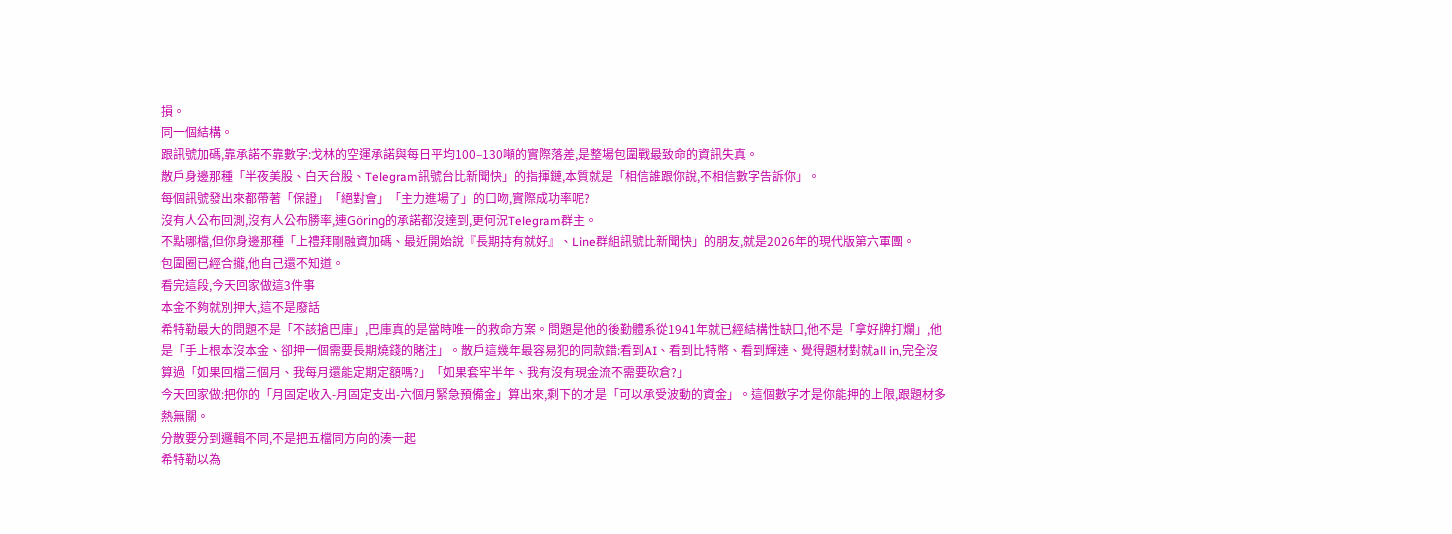損。
同一個結構。
跟訊號加碼,靠承諾不靠數字:戈林的空運承諾與每日平均100–130噸的實際落差,是整場包圍戰最致命的資訊失真。
散戶身邊那種「半夜美股、白天台股、Telegram訊號台比新聞快」的指揮鏈,本質就是「相信誰跟你說,不相信數字告訴你」。
每個訊號發出來都帶著「保證」「絕對會」「主力進場了」的口吻,實際成功率呢?
沒有人公布回測,沒有人公布勝率,連Göring的承諾都沒達到,更何況Telegram群主。
不點哪檔,但你身邊那種「上禮拜剛融資加碼、最近開始說『長期持有就好』、Line群組訊號比新聞快」的朋友,就是2026年的現代版第六軍團。
包圍圈已經合攏,他自己還不知道。
看完這段,今天回家做這3件事
本金不夠就別押大,這不是廢話
希特勒最大的問題不是「不該搶巴庫」,巴庫真的是當時唯一的救命方案。問題是他的後勤體系從1941年就已經結構性缺口,他不是「拿好牌打爛」,他是「手上根本沒本金、卻押一個需要長期燒錢的賭注」。散戶這幾年最容易犯的同款錯:看到AI、看到比特幣、看到輝達、覺得題材對就all in,完全沒算過「如果回檔三個月、我每月還能定期定額嗎?」「如果套牢半年、我有沒有現金流不需要砍倉?」
今天回家做:把你的「月固定收入-月固定支出-六個月緊急預備金」算出來,剩下的才是「可以承受波動的資金」。這個數字才是你能押的上限,跟題材多熱無關。
分散要分到邏輯不同,不是把五檔同方向的湊一起
希特勒以為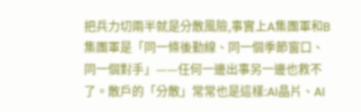把兵力切兩半就是分散風險,事實上A集團軍和B集團軍是「同一條後勤線、同一個季節窗口、同一個對手」——任何一邊出事另一邊也救不了。散戶的「分散」常常也是這樣:AI晶片、AI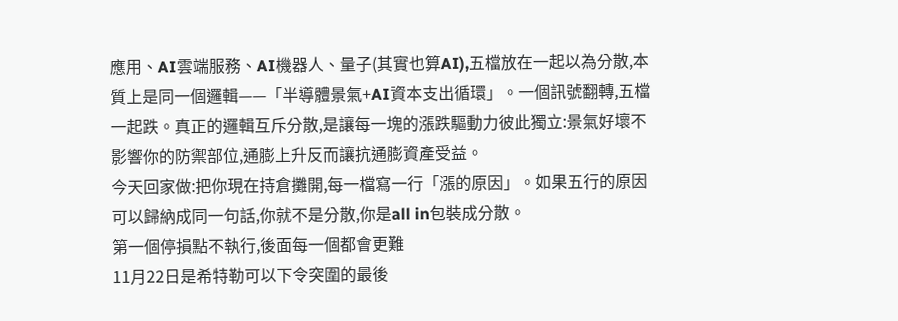應用、AI雲端服務、AI機器人、量子(其實也算AI),五檔放在一起以為分散,本質上是同一個邏輯——「半導體景氣+AI資本支出循環」。一個訊號翻轉,五檔一起跌。真正的邏輯互斥分散,是讓每一塊的漲跌驅動力彼此獨立:景氣好壞不影響你的防禦部位,通膨上升反而讓抗通膨資產受益。
今天回家做:把你現在持倉攤開,每一檔寫一行「漲的原因」。如果五行的原因可以歸納成同一句話,你就不是分散,你是all in包裝成分散。
第一個停損點不執行,後面每一個都會更難
11月22日是希特勒可以下令突圍的最後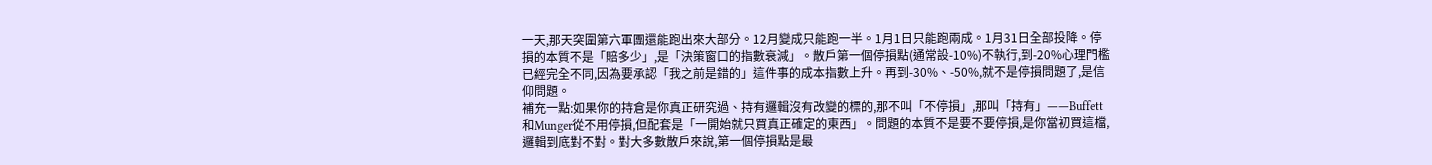一天,那天突圍第六軍團還能跑出來大部分。12月變成只能跑一半。1月1日只能跑兩成。1月31日全部投降。停損的本質不是「賠多少」,是「決策窗口的指數衰減」。散戶第一個停損點(通常設-10%)不執行,到-20%心理門檻已經完全不同,因為要承認「我之前是錯的」這件事的成本指數上升。再到-30%、-50%,就不是停損問題了,是信仰問題。
補充一點:如果你的持倉是你真正研究過、持有邏輯沒有改變的標的,那不叫「不停損」,那叫「持有」——Buffett和Munger從不用停損,但配套是「一開始就只買真正確定的東西」。問題的本質不是要不要停損,是你當初買這檔,邏輯到底對不對。對大多數散戶來說,第一個停損點是最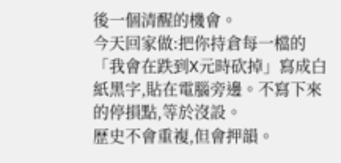後一個清醒的機會。
今天回家做:把你持倉每一檔的「我會在跌到X元時砍掉」寫成白紙黑字,貼在電腦旁邊。不寫下來的停損點,等於沒設。
歷史不會重複,但會押韻。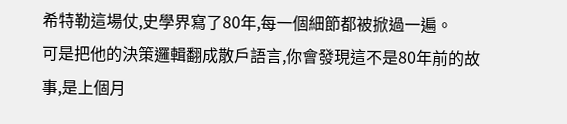希特勒這場仗,史學界寫了80年,每一個細節都被掀過一遍。
可是把他的決策邏輯翻成散戶語言,你會發現這不是80年前的故事,是上個月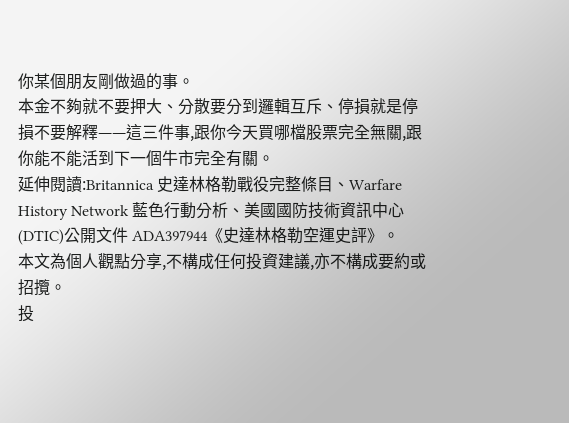你某個朋友剛做過的事。
本金不夠就不要押大、分散要分到邏輯互斥、停損就是停損不要解釋——這三件事,跟你今天買哪檔股票完全無關,跟你能不能活到下一個牛市完全有關。
延伸閱讀:Britannica 史達林格勒戰役完整條目、Warfare History Network 藍色行動分析、美國國防技術資訊中心(DTIC)公開文件 ADA397944《史達林格勒空運史評》。
本文為個人觀點分享,不構成任何投資建議,亦不構成要約或招攬。
投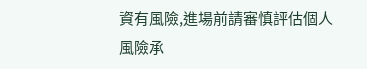資有風險,進場前請審慎評估個人風險承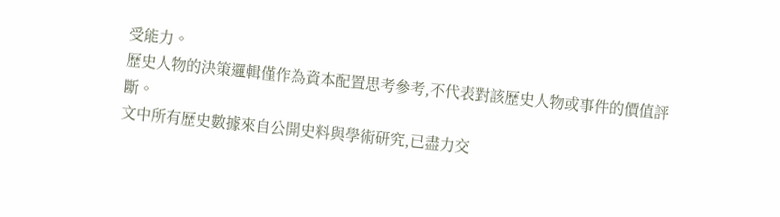受能力。
歷史人物的決策邏輯僅作為資本配置思考參考,不代表對該歷史人物或事件的價值評斷。
文中所有歷史數據來自公開史料與學術研究,已盡力交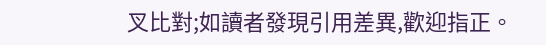叉比對;如讀者發現引用差異,歡迎指正。